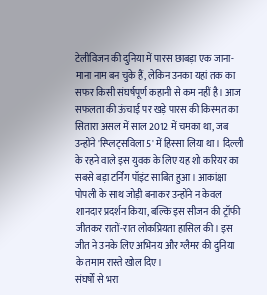टेलीविजन की दुनिया में पारस छाबड़ा एक जाना-माना नाम बन चुके हैं, लेकिन उनका यहां तक का सफर किसी संघर्षपूर्ण कहानी से कम नहीं है। आज सफलता की ऊंचाई पर खड़े पारस की किस्मत का सितारा असल में साल 2012 में चमका था, जब उन्होंने 'स्प्लिट्सविला 5' में हिस्सा लिया था। दिल्ली के रहने वाले इस युवक के लिए यह शो करियर का सबसे बड़ा टर्निंग पॉइंट साबित हुआ। आकांक्षा पोपली के साथ जोड़ी बनाकर उन्होंने न केवल शानदार प्रदर्शन किया, बल्कि इस सीजन की ट्रॉफी जीतकर रातों-रात लोकप्रियता हासिल की। इस जीत ने उनके लिए अभिनय और ग्लैमर की दुनिया के तमाम रास्ते खोल दिए।
संघर्षों से भरा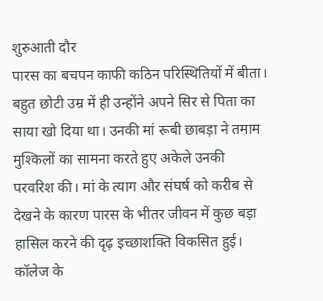शुरुआती दौर
पारस का बचपन काफी कठिन परिस्थितियों में बीता। बहुत छोटी उम्र में ही उन्होंने अपने सिर से पिता का साया खो दिया था। उनकी मां रूबी छाबड़ा ने तमाम मुश्किलों का सामना करते हुए अकेले उनकी परवरिश की। मां के त्याग और संघर्ष को करीब से देखने के कारण पारस के भीतर जीवन में कुछ बड़ा हासिल करने की दृढ़ इच्छाशक्ति विकसित हुई। कॉलेज के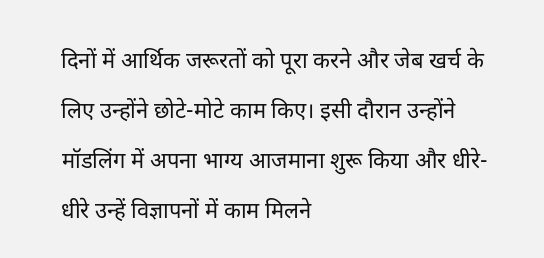दिनों में आर्थिक जरूरतों को पूरा करने और जेब खर्च के लिए उन्होंने छोटे-मोटे काम किए। इसी दौरान उन्होंने मॉडलिंग में अपना भाग्य आजमाना शुरू किया और धीरे-धीरे उन्हें विज्ञापनों में काम मिलने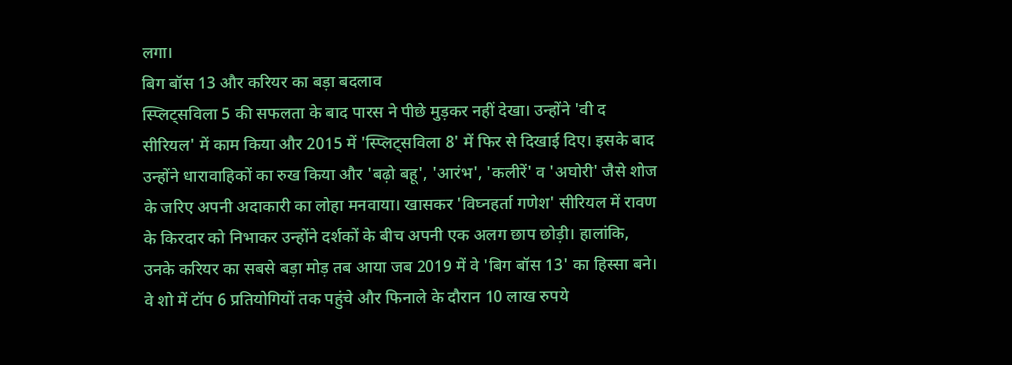लगा।
बिग बॉस 13 और करियर का बड़ा बदलाव
स्प्लिट्सविला 5 की सफलता के बाद पारस ने पीछे मुड़कर नहीं देखा। उन्होंने 'वी द सीरियल' में काम किया और 2015 में 'स्प्लिट्सविला 8' में फिर से दिखाई दिए। इसके बाद उन्होंने धारावाहिकों का रुख किया और 'बढ़ो बहू', 'आरंभ', 'कलीरें' व 'अघोरी' जैसे शोज के जरिए अपनी अदाकारी का लोहा मनवाया। खासकर 'विघ्नहर्ता गणेश' सीरियल में रावण के किरदार को निभाकर उन्होंने दर्शकों के बीच अपनी एक अलग छाप छोड़ी। हालांकि, उनके करियर का सबसे बड़ा मोड़ तब आया जब 2019 में वे 'बिग बॉस 13' का हिस्सा बने। वे शो में टॉप 6 प्रतियोगियों तक पहुंचे और फिनाले के दौरान 10 लाख रुपये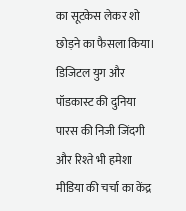का सूटकेस लेकर शो छोड़ने का फैसला किया।
डिजिटल युग और पॉडकास्ट की दुनिया
पारस की निजी जिंदगी और रिश्ते भी हमेशा मीडिया की चर्चा का केंद्र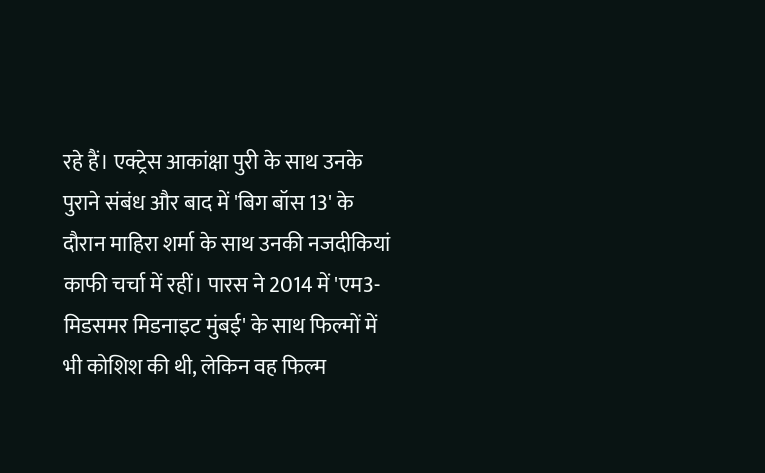रहे हैं। एक्ट्रेस आकांक्षा पुरी के साथ उनके पुराने संबंध और बाद में 'बिग बॉस 13' के दौरान माहिरा शर्मा के साथ उनकी नजदीकियां काफी चर्चा में रहीं। पारस ने 2014 में 'एम3-मिडसमर मिडनाइट मुंबई' के साथ फिल्मों में भी कोशिश की थी, लेकिन वह फिल्म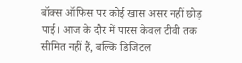बॉक्स ऑफिस पर कोई खास असर नहीं छोड़ पाई। आज के दौर में पारस केवल टीवी तक सीमित नहीं हैं, बल्कि डिजिटल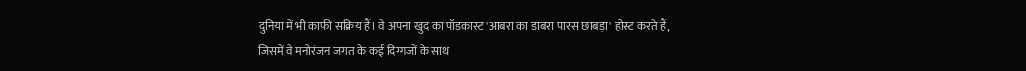दुनिया में भी काफी सक्रिय हैं। वे अपना खुद का पॉडकास्ट 'आबरा का डाबरा पारस छाबड़ा' होस्ट करते हैं, जिसमें वे मनोरंजन जगत के कई दिग्गजों के साथ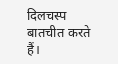दिलचस्प बातचीत करते हैं।